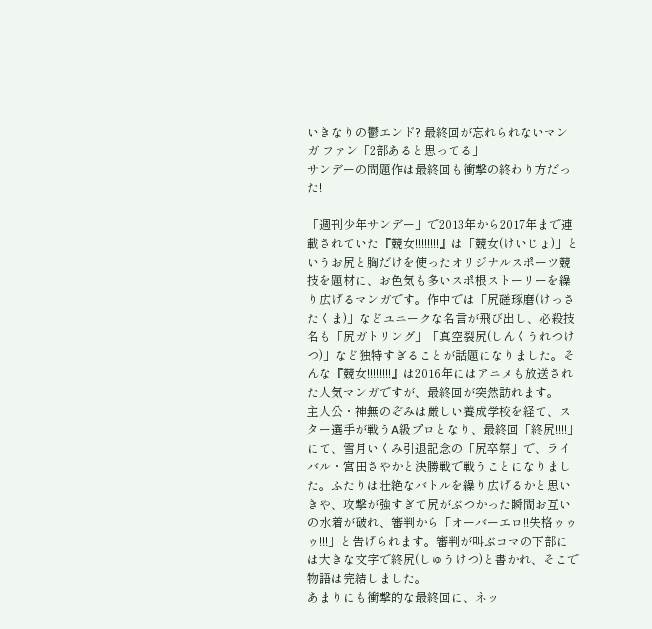いきなりの鬱エンド? 最終回が忘れられないマンガ ファン「2部あると思ってる」
サンデーの問題作は最終回も衝撃の終わり方だった!

「週刊少年サンデー」で2013年から2017年まで連載されていた『競女!!!!!!!!』は「競女(けいじょ)」というお尻と胸だけを使ったオリジナルスポーツ競技を題材に、お色気も多いスポ根ストーリーを繰り広げるマンガです。作中では「尻磋琢磨(けっさたくま)」などユニークな名言が飛び出し、必殺技名も「尻ガトリング」「真空裂尻(しんくうれつけつ)」など独特すぎることが話題になりました。そんな『競女!!!!!!!!』は2016年にはアニメも放送された人気マンガですが、最終回が突然訪れます。
主人公・神無のぞみは厳しい養成学校を経て、スター選手が戦うA級プロとなり、最終回「終尻!!!!」にて、雪月いくみ引退記念の「尻卒祭」で、ライバル・宮田さやかと決勝戦で戦うことになりました。ふたりは壮絶なバトルを繰り広げるかと思いきや、攻撃が強すぎて尻がぶつかった瞬間お互いの水着が破れ、審判から「オーバーエロ!!失格ゥゥゥ!!!」と告げられます。審判が叫ぶコマの下部には大きな文字で終尻(しゅうけつ)と書かれ、そこで物語は完結しました。
あまりにも衝撃的な最終回に、ネッ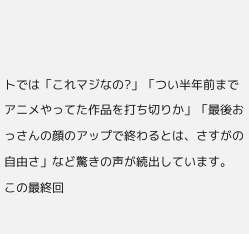トでは「これマジなの?」「つい半年前までアニメやってた作品を打ち切りか」「最後おっさんの顔のアップで終わるとは、さすがの自由さ」など驚きの声が続出しています。
この最終回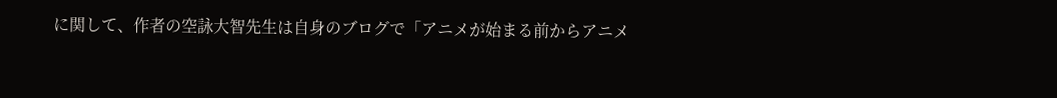に関して、作者の空詠大智先生は自身のブログで「アニメが始まる前からアニメ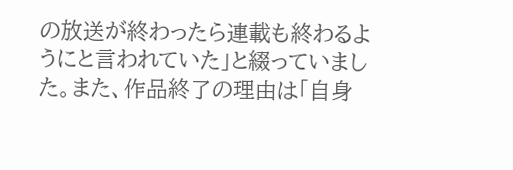の放送が終わったら連載も終わるようにと言われていた」と綴っていました。また、作品終了の理由は「自身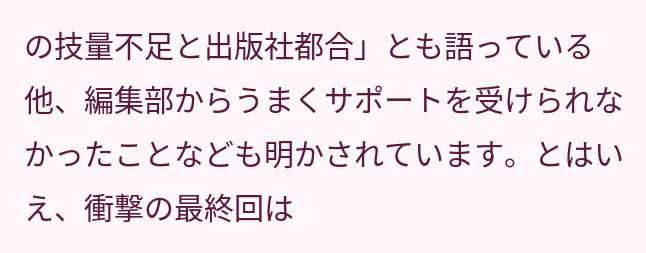の技量不足と出版社都合」とも語っている他、編集部からうまくサポートを受けられなかったことなども明かされています。とはいえ、衝撃の最終回は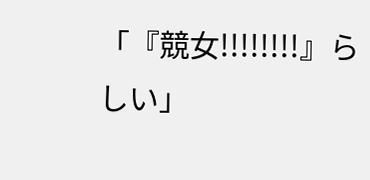「『競女!!!!!!!!』らしい」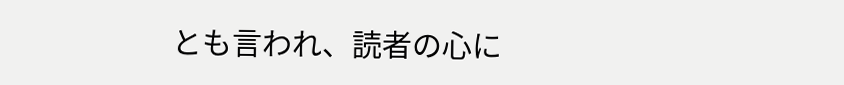とも言われ、読者の心に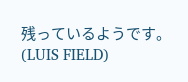残っているようです。
(LUIS FIELD)